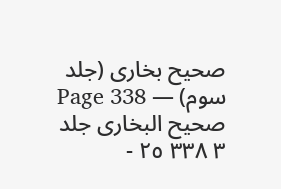صحیح بخاری (جلد سوم) — Page 338
صحيح البخاری جلد ۳ ۳۳۸ ٢٥ -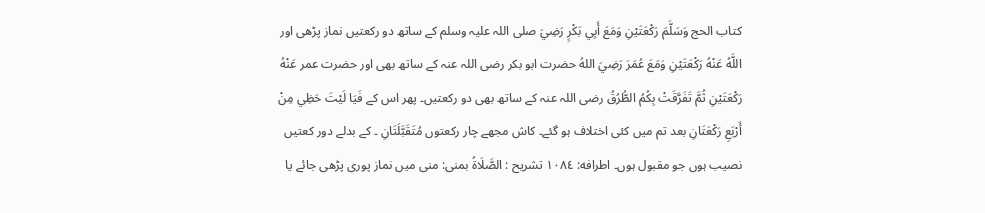كتاب الحج وَسَلَّمَ رَكْعَتَيْنِ وَمَعَ أَبِي بَكْرٍ رَضِيَ صلی اللہ علیہ وسلم کے ساتھ دو رکعتیں نماز پڑھی اور اللَّهُ عَنْهُ رَكْعَتَيْنِ وَمَعَ عُمَرَ رَضِيَ اللهُ حضرت ابو بکر رضی اللہ عنہ کے ساتھ بھی اور حضرت عمر عَنْهُ رَكْعَتَيْنِ ثُمَّ تَفَرَّقَتْ بِكُمُ الطُّرُقُ رضی اللہ عنہ کے ساتھ بھی دو رکعتیں۔ پھر اس کے فَيَا لَيْتَ حَظِي مِنْ أَرْبَعِ رَكْعَتَانِ بعد تم میں کئی اختلاف ہو گئے۔ کاش مجھے چار رکعتوں مُتَقَبَّلَتَانِ ۔ کے بدلے دور کعتیں نصیب ہوں جو مقبول ہوں۔ اطرافه: ١٠٨٤ تشریح : الصَّلَاةُ بمنی: منی میں نماز پوری پڑھی جائے یا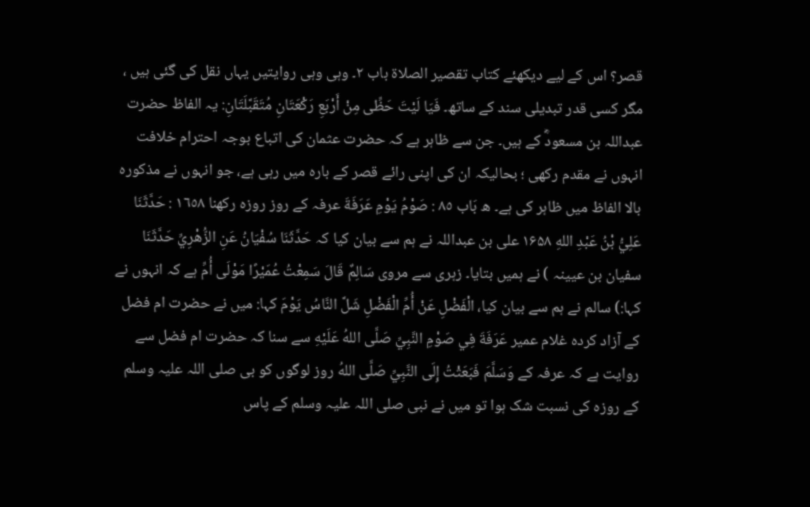قصر؟ اس کے لیے دیکھئے کتاب تقصیر الصلاة باب ۲۔ وہی وہی روایتیں یہاں نقل کی گئی ہیں ، مگر کسی قدر تبدیلی سند کے ساتھ۔ فَيَا لَيْتَ حَظِّى مِنْ أَرْبَعِ رَكْعَتَانِ مُتَقَبَّلَتَانِ: یہ الفاظ حضرت عبداللہ بن مسعودؓ کے ہیں۔ جن سے ظاہر ہے کہ حضرت عثمان کی اتباع بوجہ احترام خلافت انہوں نے مقدم رکھی ؛ بحالیکہ ان کی اپنی رائے قصر کے بارہ میں رہی ہے، جو انہوں نے مذکورہ بالا الفاظ میں ظاہر کی ہے۔ ه بَاب ٨٥ : صَوْمُ يَوْمِ عَرَفَةَ عرفہ کے روز روزہ رکھنا ١٦٥٨ : حَدَّثَنَا عَلِيُّ بْنُ عَبْدِ اللهِ ۱۶۵۸ علی بن عبداللہ نے ہم سے بیان کیا کہ حَدَّثَنَا سُفْيَانُ عَنِ الزُّهْرِيِّ حَدَّثَنَا سفیان بن عیینہ ) نے ہمیں بتایا۔ زہری سے مروی سَالِمٌ قَالَ سَمِعْتُ عُمَيْرًا مَوْلَى أُمِّ ہے کہ انہوں نے کہا:) سالم نے ہم سے بیان کیا، الْفَضْلِ عَنْ أُمِّ الْفَضْلِ شَلَّ النَّاسُ يَوْمَ کہا: میں نے حضرت ام فضل کے آزاد کردہ غلام عمیر عَرَفَةَ فِي صَوْمِ النَّبِيِّ صَلَّى اللهُ عَلَيْهِ سے سنا کہ حضرت ام فضل سے روایت ہے کہ عرفہ کے وَسَلَّمَ فَبَعَثْتُ إِلَى النَّبِيِّ صَلَّى اللهُ روز لوگوں کو بی صلی اللہ علیہ وسلم کے روزہ کی نسبت شک ہوا تو میں نے نبی صلی اللہ علیہ وسلم کے پاس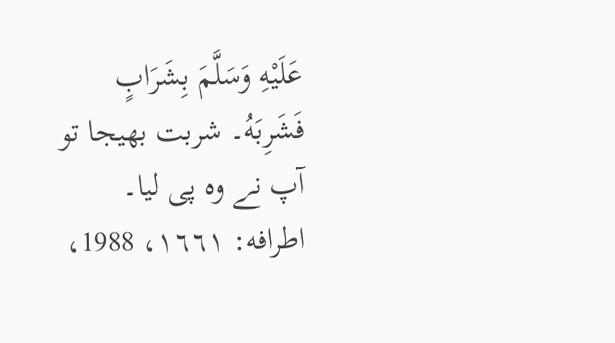عَلَيْهِ وَسَلَّمَ بِشَرَابٍ فَشَرِبَهُ۔ شربت بھیجا تو آپ نے وہ پی لیا۔ اطرافه: ١٦٦١، 1988،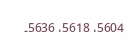5604، 5618، 5636۔